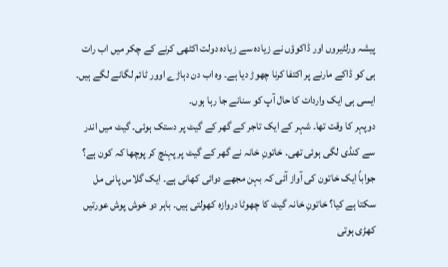پیشہ ورلٹیروں اور ڈاکوؤں نے زیادہ سے زیادہ دولت اکٹھی کرنے کے چکر میں اب رات ہی کو ڈاکے مارنے پر اکتفا کرنا چھوڑ دیا ہے۔ وہ اب دن دہاڑے اوور ٹائم لگانے لگے ہیں۔ ایسی ہی ایک واردات کا حال آپ کو سنانے جا رہا ہوں۔
دوپہر کا وقت تھا۔ شہر کے ایک تاجر کے گھر کے گیٹ پر دستک ہوئی۔ گیٹ میں اندر سے کنڈی لگی ہوئی تھی۔ خاتونِ خانہ نے گھر کے گیٹ پر پہنچ کر پوچھا کہ کون ہے؟ جواباً ایک خاتون کی آواز آئی کہ بہن مجھے دوائی کھانی ہے۔ ایک گلاس پانی مل سکتا ہے کیا؟ خاتونِ خانہ گیٹ کا چھوٹا دروازہ کھولتی ہیں۔ باہر دو خوش پوش عورتیں کھڑی ہوتی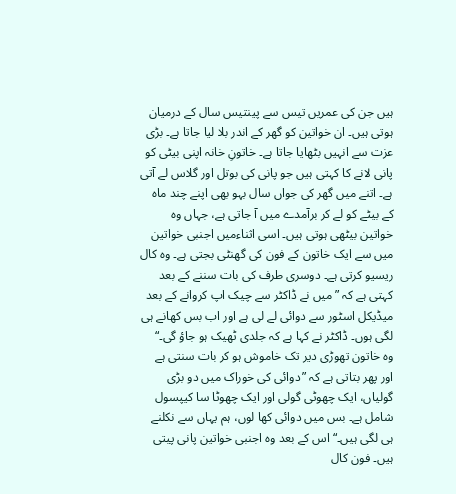ہیں جن کی عمریں تیس سے پینتیس سال کے درمیان ہوتی ہیں۔ ان خواتین کو گھر کے اندر بلا لیا جاتا ہے۔ بڑی عزت سے انہیں بٹھایا جاتا ہے۔ خاتونِ خانہ اپنی بیٹی کو پانی لانے کا کہتی ہیں جو پانی کی بوتل اور گلاس لے آتی ہے۔ اتنے میں گھر کی جواں سال بہو بھی اپنے چند ماہ کے بیٹے کو لے کر برآمدے میں آ جاتی ہے، جہاں وہ خواتین بیٹھی ہوتی ہیں۔ اسی اثناءمیں اجنبی خواتین میں سے ایک خاتون کے فون کی گھنٹی بجتی ہے۔ وہ کال ریسیو کرتی ہے۔ دوسری طرف کی بات سننے کے بعد کہتی ہے کہ ”میں نے ڈاکٹر سے چیک اپ کروانے کے بعد میڈیکل اسٹور سے دوائی لے لی ہے اور اب بس کھانے ہی لگی ہوں۔ ڈاکٹر نے کہا ہے کہ جلدی ٹھیک ہو جاؤ گی۔“
وہ خاتون تھوڑی دیر تک خاموش ہو کر بات سنتی ہے اور پھر بتاتی ہے کہ ”دوائی کی خوراک میں دو بڑی گولیاں، ایک چھوٹی گولی اور ایک چھوٹا سا کیپسول شامل ہے۔ بس میں دوائی کھا لوں، ہم یہاں سے نکلنے ہی لگی ہیں۔“ اس کے بعد وہ اجنبی خواتین پانی پیتی ہیں۔ فون کال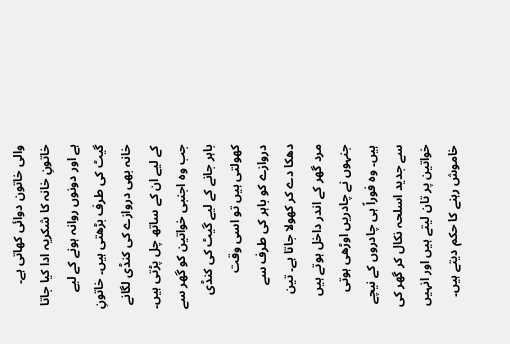والی خاتون دوائی کھاتی ہے۔ خاتونِ خانہ کا شکریہ ادا کیا جاتا ہے اور دونوں روانہ ہونے کے لیے گیٹ کی طرف بڑھتی ہیں۔ خاتونِ خانہ بھی دروازے کی کنڈی لگانے کے لیے ان کے ساتھ چل پڑتی ہیں۔ جب وہ اجنبی خواتین کو گھر سے باہر جانے کے لیے گیٹ کی کنڈی کھولتی ہیں تو اسی وقت دروازے کو باہر کی طرف سے دھکا دے کر کھولا جاتا ہے۔ تین مرد گھر کے اندر داخل ہوتے ہیں جنہوں نے چادریں اوڑھی ہوتی ہیں۔ وہ فوراً ہی چادروں کے نیچے سے جدید اسلحہ نکال کر گھر کی خواتین پر تان لیتے ہیں اور انہیں خاموش رہنے کا حکم دیتے ہیں۔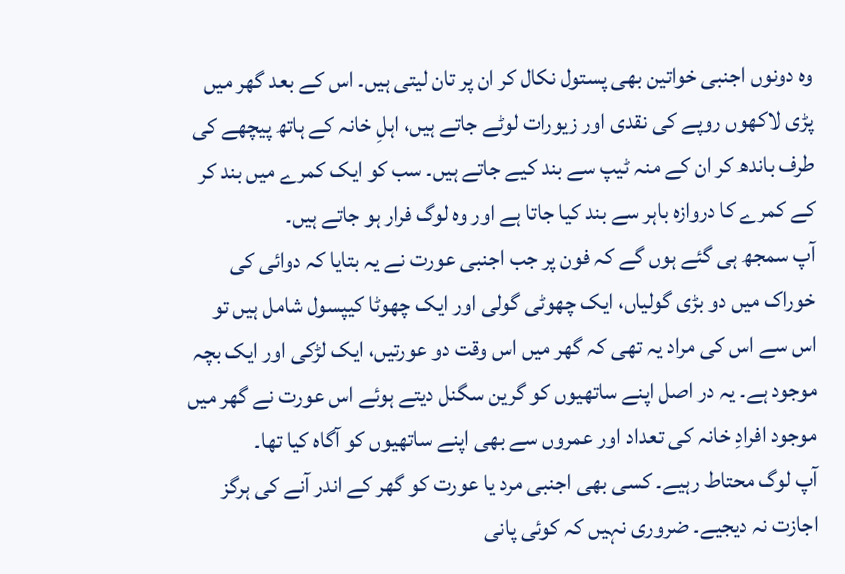وہ دونوں اجنبی خواتین بھی پستول نکال کر ان پر تان لیتی ہیں۔ اس کے بعد گھر میں پڑی لاکھوں روپے کی نقدی اور زیورات لوٹے جاتے ہیں، اہلِ خانہ کے ہاتھ پیچھے کی طرف باندھ کر ان کے منہ ٹیپ سے بند کیے جاتے ہیں۔ سب کو ایک کمرے میں بند کر کے کمرے کا دروازہ باہر سے بند کیا جاتا ہے اور وہ لوگ فرار ہو جاتے ہیں۔
آپ سمجھ ہی گئے ہوں گے کہ فون پر جب اجنبی عورت نے یہ بتایا کہ دوائی کی خوراک میں دو بڑی گولیاں، ایک چھوٹی گولی اور ایک چھوٹا کیپسول شامل ہیں تو اس سے اس کی مراد یہ تھی کہ گھر میں اس وقت دو عورتیں، ایک لڑکی اور ایک بچہ موجود ہے۔ یہ در اصل اپنے ساتھیوں کو گرین سگنل دیتے ہوئے اس عورت نے گھر میں موجود افرادِ خانہ کی تعداد اور عمروں سے بھی اپنے ساتھیوں کو آگاہ کیا تھا۔
آپ لوگ محتاط رہیے۔ کسی بھی اجنبی مرد یا عورت کو گھر کے اندر آنے کی ہرگز اجازت نہ دیجیے۔ ضروری نہیں کہ کوئی پانی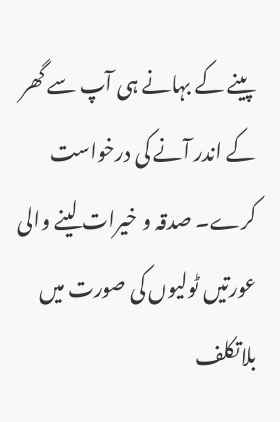پینے کے بہانے ہی آپ سے گھر کے اندر آنے کی درخواست کرے۔ صدقہ و خیرات لینے والی عورتیں ٹولیوں کی صورت میں بلاتکلف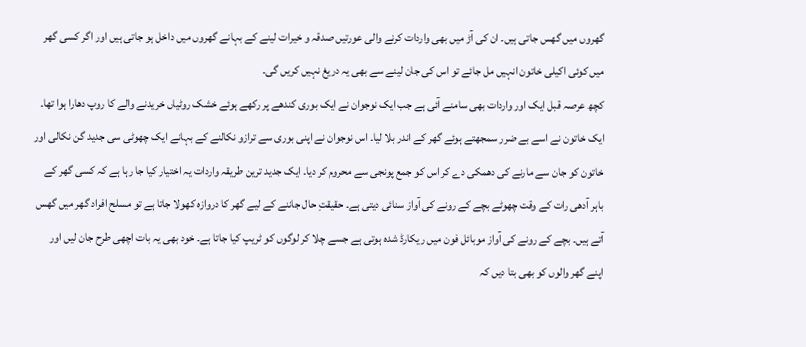گھروں میں گھس جاتی ہیں۔ ان کی آڑ میں بھی واردات کرنے والی عورتیں صدقہ و خیرات لینے کے بہانے گھروں میں داخل ہو جاتی ہیں اور اگر کسی گھر میں کوئی اکیلی خاتون انہیں مل جائے تو اس کی جان لینے سے بھی یہ دریغ نہیں کریں گی۔
کچھ عرصہ قبل ایک اور واردات بھی سامنے آئی ہے جب ایک نوجوان نے ایک بوری کندھے پر رکھے ہوئے خشک روٹیاں خریدنے والے کا روپ دھارا ہوا تھا۔ ایک خاتون نے اسے بے ضرر سمجھتے ہوئے گھر کے اندر بلا لیا۔ اس نوجوان نے اپنی بوری سے ترازو نکالنے کے بہانے ایک چھوٹی سی جدید گن نکالی اور خاتون کو جان سے مارنے کی دھمکی دے کر اس کو جمع پونجی سے محروم کر دیا۔ ایک جدید ترین طریقہ واردات یہ اختیار کیا جا رہا ہے کہ کسی گھر کے باہر آدھی رات کے وقت چھوٹے بچے کے رونے کی آواز سنائی دیتی ہے۔ حقیقتِ حال جاننے کے لیے گھر کا دروازہ کھولا جاتا ہے تو مسلح افراد گھر میں گھس آتے ہیں۔ بچے کے رونے کی آواز موبائل فون میں ریکارڈ شدہ ہوتی ہے جسے چلا کر لوگوں کو ٹریپ کیا جاتا ہے۔ خود بھی یہ بات اچھی طرح جان لیں اور اپنے گھر والوں کو بھی بتا دیں کہ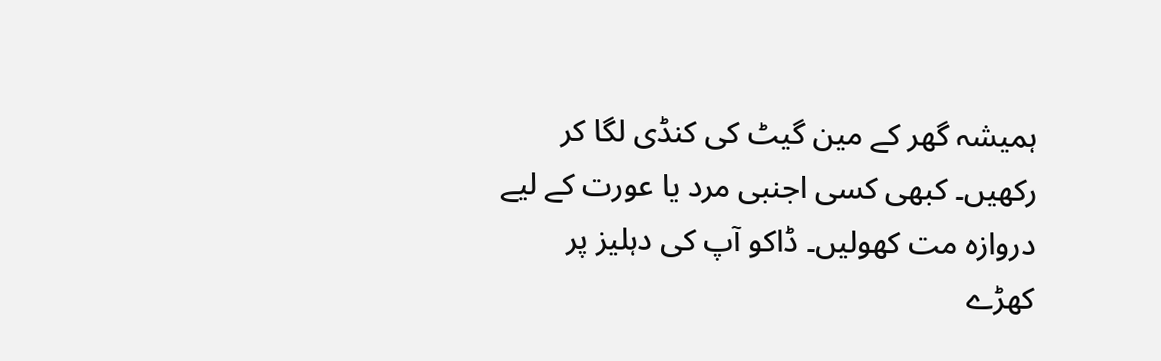ہمیشہ گھر کے مین گیٹ کی کنڈی لگا کر رکھیں۔ کبھی کسی اجنبی مرد یا عورت کے لیے دروازہ مت کھولیں۔ ڈاکو آپ کی دہلیز پر کھڑے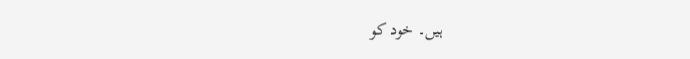ہیں۔ خود کو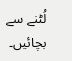لُٹنے سے بچائیں۔